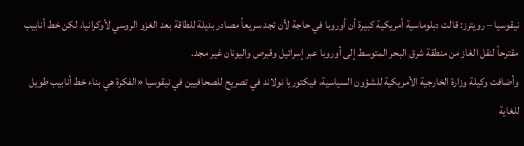نيقوسيا – رويترز: قالت دبلوماسية أمريكية كبيرة أن أوروبا في حاجة لأن تجد سريعاً مصادر بديلة للطاقة بعد الغزو الروسي لأوكرانيا، لكن خط أنابيب مقترحاً لنقل الغاز من منطقة شرق البحر المتوسط إلى أوروبا عبر إسرائيل وقبرص واليونان غير مجد.
وأضافت وكيلة وزارة الخارجية الأمريكية للشؤون السياسية، فيكتوريا نولاند في تصريح للصحافيين في نيقوسيا «الفكرة هي بناء خط أنابيب طويل للغاية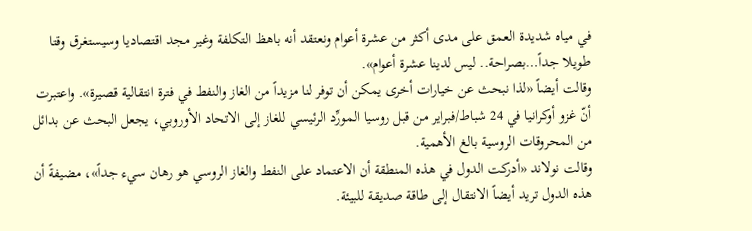في مياه شديدة العمق على مدى أكثر من عشرة أعوام ونعتقد أنه باهظ التكلفة وغير مجد اقتصاديا وسيستغرق وقتا طويلا جداً…بصراحة.. ليس لدينا عشرة أعوام».
وقالت أيضاً «لذا نبحث عن خيارات أخرى يمكن أن توفر لنا مزيداً من الغاز والنفط في فترة انتقالية قصيرة». واعتبرت أنّ غزو أوكرانيا في 24 شباط/فبراير من قبل روسيا المورِّد الرئيسي للغاز إلى الاتحاد الأوروبي، يجعل البحث عن بدائل من المحروقات الروسية بالغ الأهمية.
وقالت نولاند «أدركت الدول في هذه المنطقة أن الاعتماد على النفط والغاز الروسي هو رهان سيء جداً»، مضيفةً أن هذه الدول تريد أيضاً الانتقال إلى طاقة صديقة للبيئة.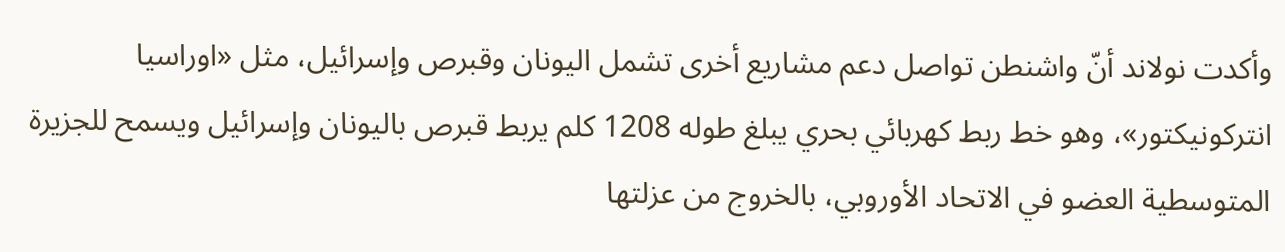وأكدت نولاند أنّ واشنطن تواصل دعم مشاريع أخرى تشمل اليونان وقبرص وإسرائيل، مثل «اوراسيا انتركونيكتور»، وهو خط ربط كهربائي بحري يبلغ طوله 1208 كلم يربط قبرص باليونان وإسرائيل ويسمح للجزيرة المتوسطية العضو في الاتحاد الأوروبي، بالخروج من عزلتها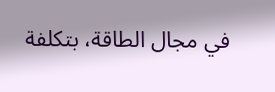في مجال الطاقة، بتكلفة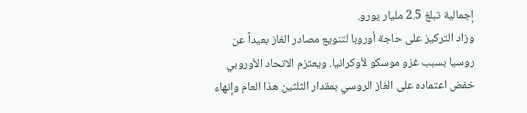إجمالية تبلغ 2.5 مليار يورو.
وزاد التركيز على حاجة أوروبا لتنويع مصادر الغاز بعيداً عن روسيا بسبب غزو موسكو لأوكرانيا. ويعتزم الاتحاد الأوروبي خفض اعتماده على الغاز الروسي بمقدار الثلثين هذا العام وإنهاء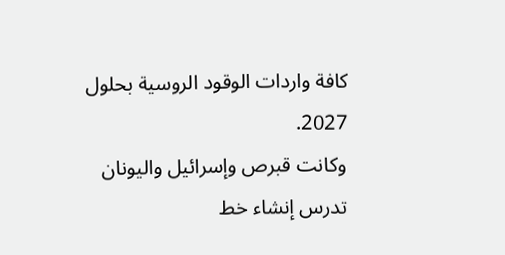كافة واردات الوقود الروسية بحلول 2027.
وكانت قبرص وإسرائيل واليونان تدرس إنشاء خط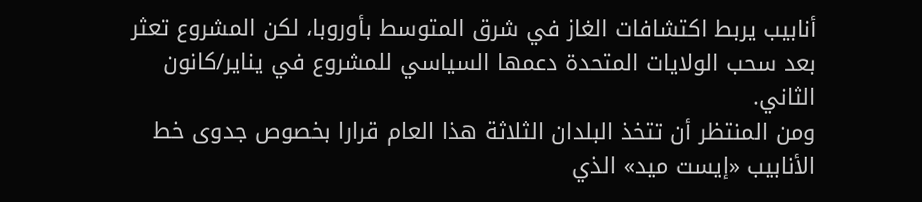أنابيب يربط اكتشافات الغاز في شرق المتوسط بأوروبا، لكن المشروع تعثر بعد سحب الولايات المتحدة دعمها السياسي للمشروع في يناير/كانون الثاني.
ومن المنتظر أن تتخذ البلدان الثلاثة هذا العام قرارا بخصوص جدوى خط الأنابيب «إيست ميد» الذي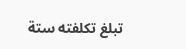تبلغ تكلفته ستة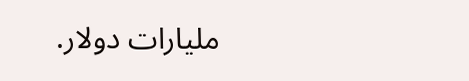مليارات دولار.